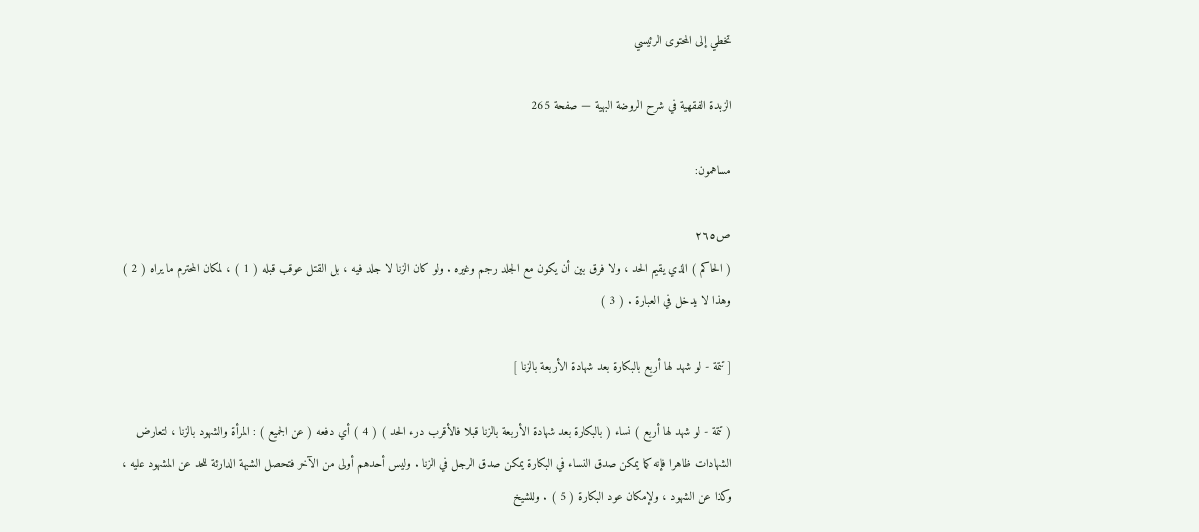تخطي إلى المحتوى الرئيسي

الزبدة الفقهية في شرح الروضة البهية — صفحة 265

مساهمون:

ص٢٦٥
( الحاكم ) الذي يقيم الحد ، ولا فرق بين أن يكون مع الجلد رجم وغيره . ولو كان الزنا لا جلد فيه ، بل القتل عوقب قبله ( 1 ) ، لمكان المحترم ما يراه ( 2 ) وهذا لا يدخل في العبارة . ( 3 )

[ تتمة - لو شهد لها أربع بالبكارة بعد شهادة الأربعة بالزنا ]

( تتمة - لو شهد لها أربع ) نساء ( بالبكارة بعد شهادة الأربعة بالزنا قبلا فالأقرب درء الحد ) ( 4 ) أي دفعه ( عن الجميع ) : المرأة والشهود بالزنا ، لتعارض الشهادات ظاهرا فإنه كما يمكن صدق النساء في البكارة يمكن صدق الرجل في الزنا . وليس أحدهم أولى من الآخر فتحصل الشبهة الدارئة للحد عن المشهود عليه ، وكذا عن الشهود ، ولإمكان عود البكارة ( 5 ) . وللشيخ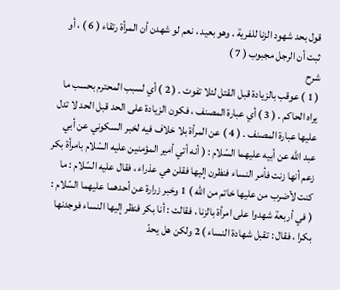قول بحد شهود الزنا للفرية . وهو بعيد ، نعم لو شهدن أن المرأة رتقاء ( 6 ) ، أو ثبت أن الرجل مجبوب ( 7 )
شرح
( 1 ) عوقب بالزيادة قبل القتل لئلا تفوت . ( 2 ) أي لسبب المحترم بحسب ما يراه الحاكم . ( 3 ) أي عبارة المصنف ، فكون الزيادة على الحد قبل الحد لا تدل عليها عبارة المصنف . ( 4 ) عن المرأة بلا خلاف فيه لخبر السكوني عن أبي عبد اللّه عن أبيه عليهما السّلام : ( أنه أتي أمير المؤمنين عليه السّلام بامرأة بكر زعم أنها زنت فأمر النساء فنظرن إليها فقلن هي عذراء ، فقال عليه السّلام : ما كنت لأضرب من عليها خاتم من اللّه ) 1 وخبر زرارة عن أحدهما عليهما السّلام : ( في أربعة شهدوا على امرأة بالزنا ، فقالت : أنا بكر فنظر إليها النساء فوجدنها بكرا ، فقال : تقبل شهادة النساء ) 2 ولكن هل يحدّ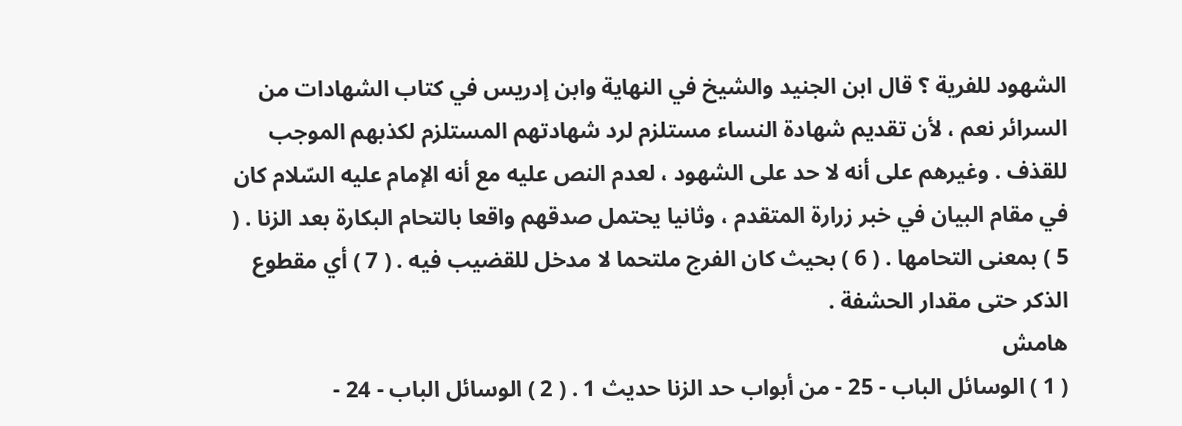الشهود للفرية ؟ قال ابن الجنيد والشيخ في النهاية وابن إدريس في كتاب الشهادات من السرائر نعم ، لأن تقديم شهادة النساء مستلزم لرد شهادتهم المستلزم لكذبهم الموجب للقذف . وغيرهم على أنه لا حد على الشهود ، لعدم النص عليه مع أنه الإمام عليه السّلام كان في مقام البيان في خبر زرارة المتقدم ، وثانيا يحتمل صدقهم واقعا بالتحام البكارة بعد الزنا . ( 5 ) بمعنى التحامها . ( 6 ) بحيث كان الفرج ملتحما لا مدخل للقضيب فيه . ( 7 ) أي مقطوع الذكر حتى مقدار الحشفة .
هامش
( 1 ) الوسائل الباب - 25 - من أبواب حد الزنا حديث 1 . ( 2 ) الوسائل الباب - 24 -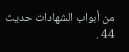من أبواب الشهادات حديث 44 .